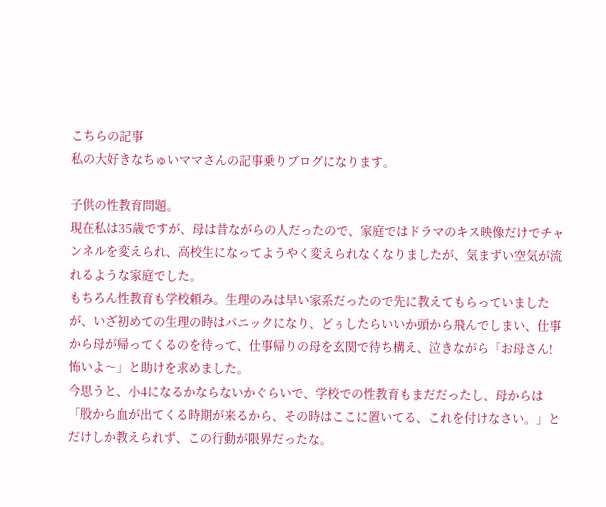こちらの記事
私の大好きなちゅいママさんの記事乗りブログになります。

子供の性教育問題。
現在私は35歳ですが、母は昔ながらの人だったので、家庭ではドラマのキス映像だけでチャンネルを変えられ、高校生になってようやく変えられなくなりましたが、気まずい空気が流れるような家庭でした。
もちろん性教育も学校頼み。生理のみは早い家系だったので先に教えてもらっていましたが、いざ初めての生理の時はパニックになり、どぅしたらいいか頭から飛んでしまい、仕事から母が帰ってくるのを待って、仕事帰りの母を玄関で待ち構え、泣きながら「お母さん!怖いよ〜」と助けを求めました。
今思うと、小4になるかならないかぐらいで、学校での性教育もまだだったし、母からは「股から血が出てくる時期が来るから、その時はここに置いてる、これを付けなさい。」とだけしか教えられず、この行動が限界だったな。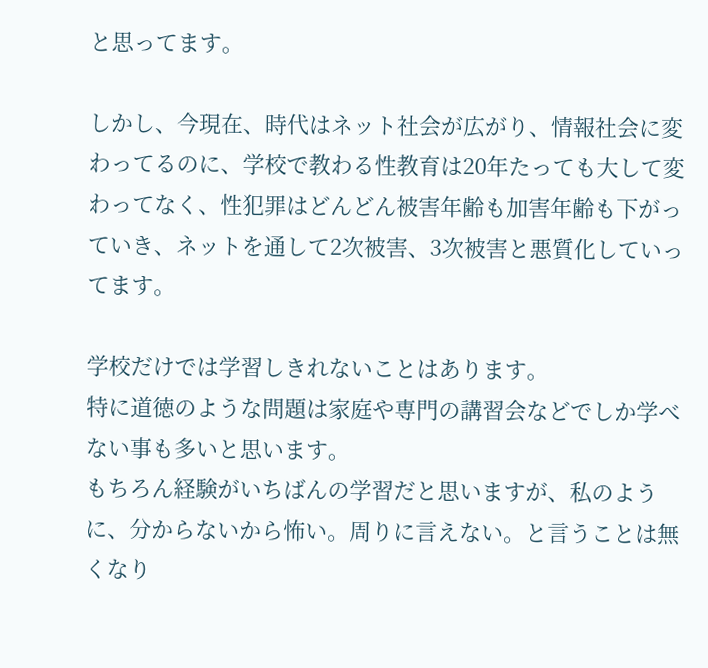と思ってます。

しかし、今現在、時代はネット社会が広がり、情報社会に変わってるのに、学校で教わる性教育は20年たっても大して変わってなく、性犯罪はどんどん被害年齢も加害年齢も下がっていき、ネットを通して2次被害、3次被害と悪質化していってます。

学校だけでは学習しきれないことはあります。
特に道徳のような問題は家庭や専門の講習会などでしか学べない事も多いと思います。
もちろん経験がいちばんの学習だと思いますが、私のように、分からないから怖い。周りに言えない。と言うことは無くなり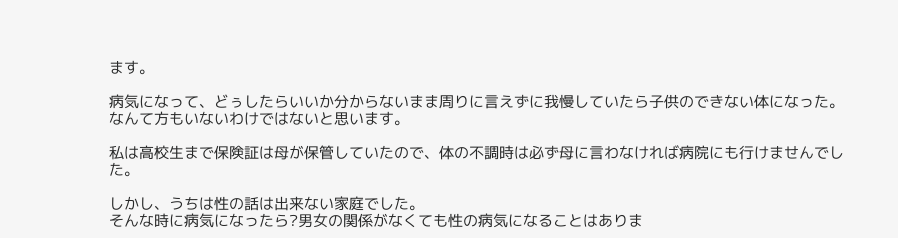ます。

病気になって、どぅしたらいいか分からないまま周りに言えずに我慢していたら子供のできない体になった。
なんて方もいないわけではないと思います。

私は高校生まで保険証は母が保管していたので、体の不調時は必ず母に言わなければ病院にも行けませんでした。

しかし、うちは性の話は出来ない家庭でした。
そんな時に病気になったら?男女の関係がなくても性の病気になることはありま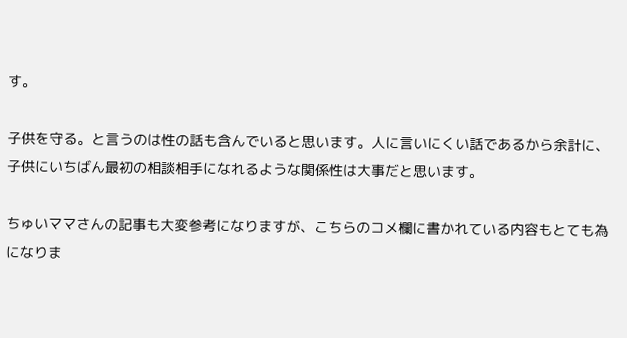す。

子供を守る。と言うのは性の話も含んでいると思います。人に言いにくい話であるから余計に、子供にいちばん最初の相談相手になれるような関係性は大事だと思います。

ちゅいママさんの記事も大変参考になりますが、こちらのコメ欄に書かれている内容もとても為になりま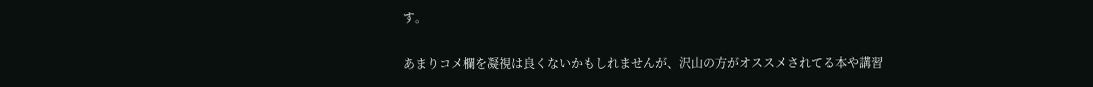す。

あまりコメ欄を凝視は良くないかもしれませんが、沢山の方がオススメされてる本や講習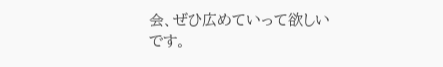会、ぜひ広めていって欲しいです。